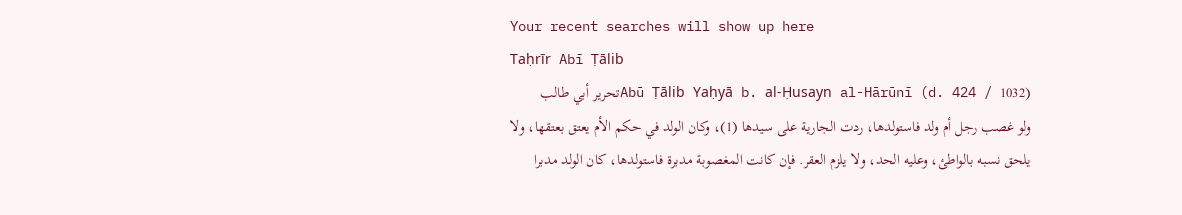Your recent searches will show up here
Taḥrīr Abī Ṭālib
Abū Ṭālib Yaḥyā b. al-Ḥusayn al-Hārūnī (d. 424 / 1032)تحرير أبي طالب
ولو غصب رجل أم ولد فاستولدها، ردت الجارية على سيدها (1)، وكان الولد في حكم الأم يعتق بعتقها، ولا يلحق نسبه بالواطئ، وعليه الحد، ولا يلزم العقر. فإن كانت المغصوبة مدبرة فاستولدها، كان الولد مدبرا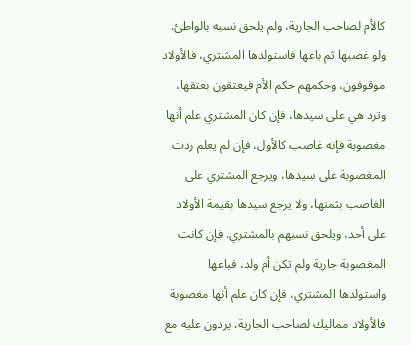كالأم لصاحب الجارية، ولم يلحق نسبه بالواطئ. ولو غصبها ثم باعها فاستولدها المشتري، فالأولاد موقوفون، وحكمهم حكم الأم فيعتقون بعتقها، وترد هي على سيدها، فإن كان المشتري علم أنها مغصوبة فإنه غاصب كالأول، فإن لم يعلم ردت المغصوبة على سيدها، ويرجع المشتري على الغاصب بثمنها، ولا يرجع سيدها بقيمة الأولاد على أحد، ويلحق نسبهم بالمشتري. فإن كانت المغصوبة جارية ولم تكن أم ولد، فباعها واستولدها المشتري، فإن كان علم أنها مغصوبة فالأولاد مماليك لصاحب الجارية، يردون عليه مع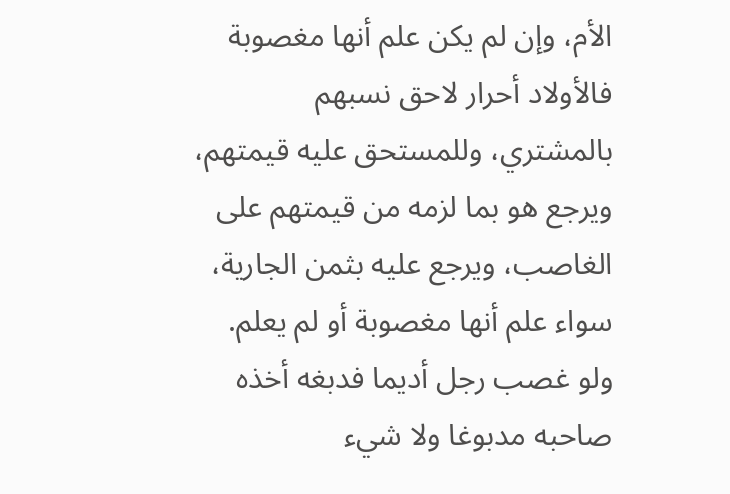الأم، وإن لم يكن علم أنها مغصوبة فالأولاد أحرار لاحق نسبهم بالمشتري، وللمستحق عليه قيمتهم، ويرجع هو بما لزمه من قيمتهم على الغاصب، ويرجع عليه بثمن الجارية، سواء علم أنها مغصوبة أو لم يعلم.
ولو غصب رجل أديما فدبغه أخذه صاحبه مدبوغا ولا شيء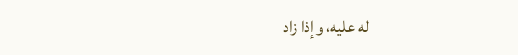له عليه، وإذا زاد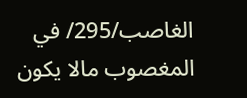الغاصب/295/ في المغصوب مالا يكون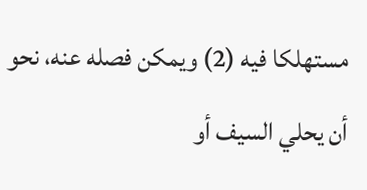مستهلكا فيه (2) ويمكن فصله عنه، نحو أن يحلي السيف أو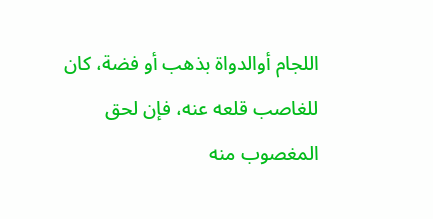اللجام أوالدواة بذهب أو فضة، كان للغاصب قلعه عنه، فإن لحق المغصوب منه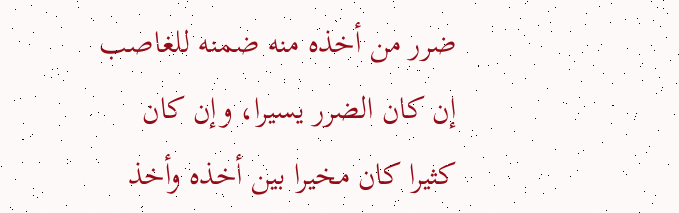ضرر من أخذه منه ضمنه للغاصب إن كان الضرر يسيرا، وإن كان كثيرا كان مخيرا بين أخذه وأخذ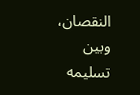النقصان، وبين تسليمه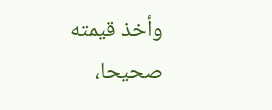وأخذ قيمته صحيحا،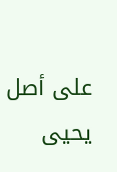على أصل يحيى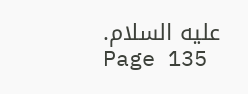عليه السلام.
Page 135